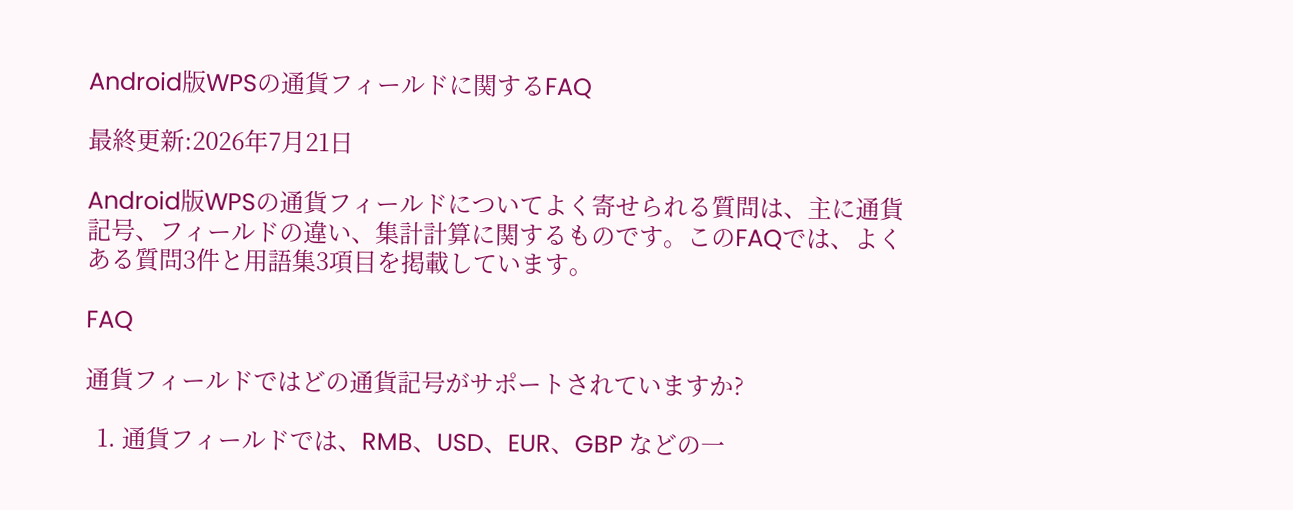Android版WPSの通貨フィールドに関するFAQ

最終更新:2026年7月21日

Android版WPSの通貨フィールドについてよく寄せられる質問は、主に通貨記号、フィールドの違い、集計計算に関するものです。このFAQでは、よくある質問3件と用語集3項目を掲載しています。

FAQ

通貨フィールドではどの通貨記号がサポートされていますか?

  1. 通貨フィールドでは、RMB、USD、EUR、GBP などの一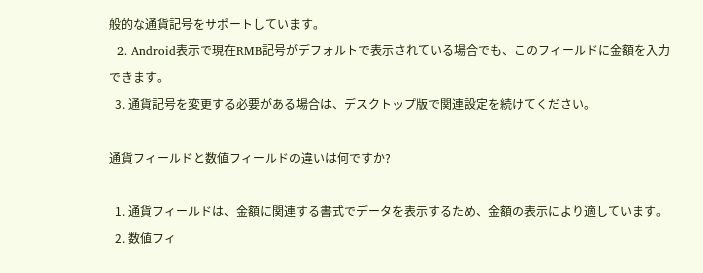般的な通貨記号をサポートしています。
  2. Android表示で現在RMB記号がデフォルトで表示されている場合でも、このフィールドに金額を入力できます。
  3. 通貨記号を変更する必要がある場合は、デスクトップ版で関連設定を続けてください。

通貨フィールドと数値フィールドの違いは何ですか?

  1. 通貨フィールドは、金額に関連する書式でデータを表示するため、金額の表示により適しています。
  2. 数値フィ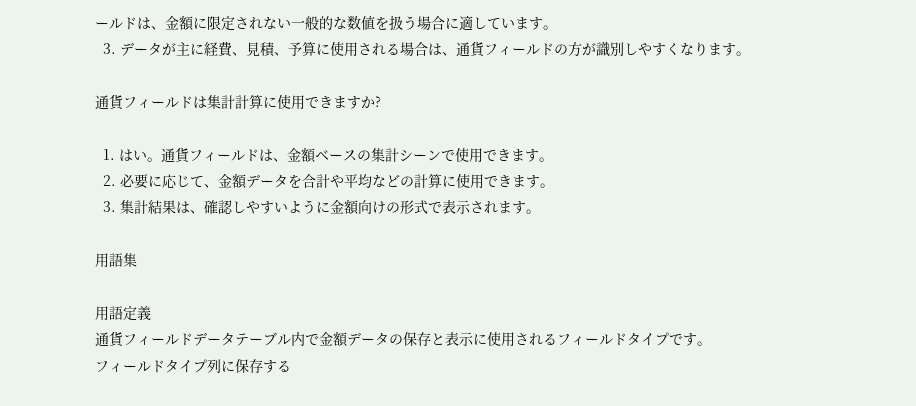ールドは、金額に限定されない一般的な数値を扱う場合に適しています。
  3. データが主に経費、見積、予算に使用される場合は、通貨フィールドの方が識別しやすくなります。

通貨フィールドは集計計算に使用できますか?

  1. はい。通貨フィールドは、金額ベースの集計シーンで使用できます。
  2. 必要に応じて、金額データを合計や平均などの計算に使用できます。
  3. 集計結果は、確認しやすいように金額向けの形式で表示されます。

用語集

用語定義
通貨フィールドデータテーブル内で金額データの保存と表示に使用されるフィールドタイプです。
フィールドタイプ列に保存する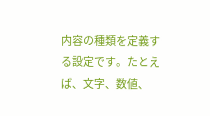内容の種類を定義する設定です。たとえば、文字、数値、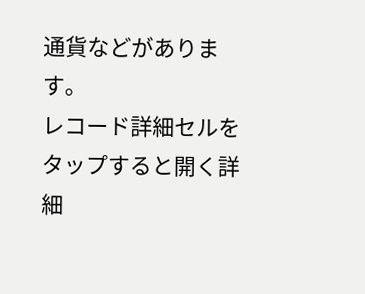通貨などがあります。
レコード詳細セルをタップすると開く詳細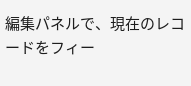編集パネルで、現在のレコードをフィー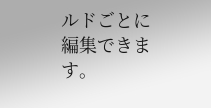ルドごとに編集できます。